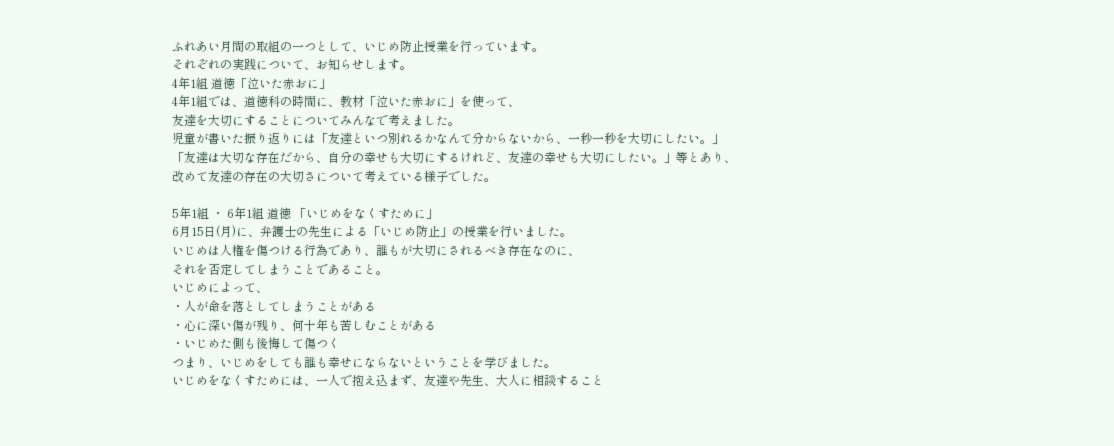ふれあい月間の取組の一つとして、いじめ防止授業を行っています。
それぞれの実践について、お知らせします。
4年1組 道徳「泣いた赤おに」
4年1組では、道徳科の時間に、教材「泣いた赤おに」を使って、
友達を大切にすることについてみんなで考えました。
児童が書いた振り返りには「友達といつ別れるかなんて分からないから、一秒一秒を大切にしたい。」
「友達は大切な存在だから、自分の幸せも大切にするけれど、友達の幸せも大切にしたい。」等とあり、
改めて友達の存在の大切さについて考えている様子でした。

5年1組 ・ 6年1組 道徳 「いじめをなくすために」
6月15日(月)に、弁護士の先生による「いじめ防止」の授業を行いました。
いじめは人権を傷つける行為であり、誰もが大切にされるべき存在なのに、
それを否定してしまうことであること。
いじめによって、
・人が命を落としてしまうことがある
・心に深い傷が残り、何十年も苦しむことがある
・いじめた側も後悔して傷つく
つまり、いじめをしても誰も幸せにならないということを学びました。
いじめをなくすためには、一人で抱え込まず、友達や先生、大人に相談すること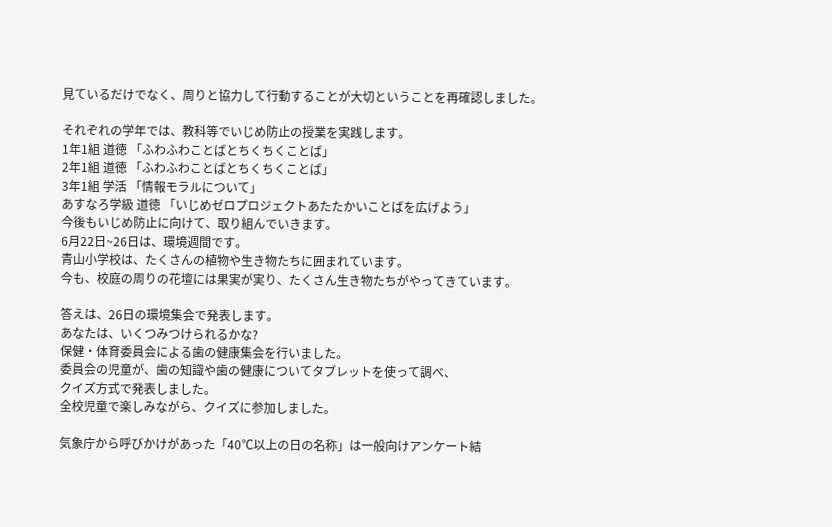見ているだけでなく、周りと協力して行動することが大切ということを再確認しました。

それぞれの学年では、教科等でいじめ防止の授業を実践します。
1年1組 道徳 「ふわふわことばとちくちくことば」
2年1組 道徳 「ふわふわことばとちくちくことば」
3年1組 学活 「情報モラルについて」
あすなろ学級 道徳 「いじめゼロプロジェクトあたたかいことばを広げよう」
今後もいじめ防止に向けて、取り組んでいきます。
6月22日~26日は、環境週間です。
青山小学校は、たくさんの植物や生き物たちに囲まれています。
今も、校庭の周りの花壇には果実が実り、たくさん生き物たちがやってきています。

答えは、26日の環境集会で発表します。
あなたは、いくつみつけられるかな?
保健・体育委員会による歯の健康集会を行いました。
委員会の児童が、歯の知識や歯の健康についてタブレットを使って調べ、
クイズ方式で発表しました。
全校児童で楽しみながら、クイズに参加しました。

気象庁から呼びかけがあった「40℃以上の日の名称」は一般向けアンケート結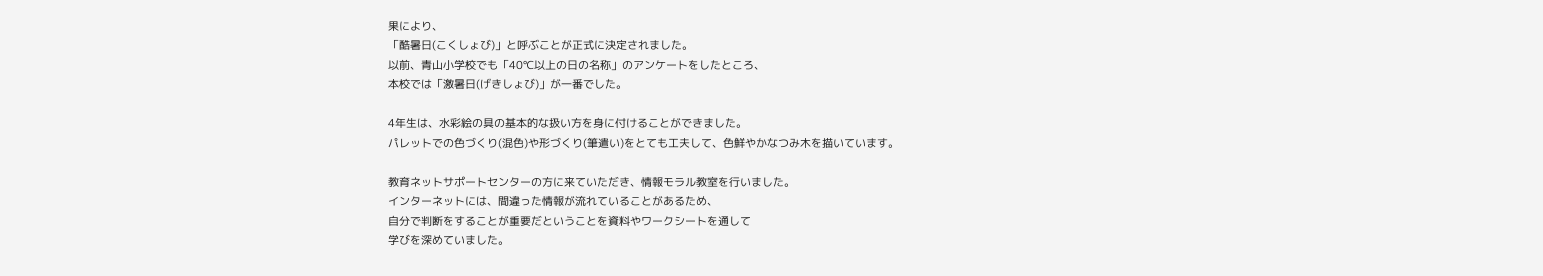果により、
「酷暑日(こくしょび)」と呼ぶことが正式に決定されました。
以前、青山小学校でも「40℃以上の日の名称」のアンケートをしたところ、
本校では「激暑日(げきしょび)」が一番でした。

4年生は、水彩絵の具の基本的な扱い方を身に付けることができました。
パレットでの色づくり(混色)や形づくり(筆遣い)をとても工夫して、色鮮やかなつみ木を描いています。

教育ネットサポートセンターの方に来ていただき、情報モラル教室を行いました。
インターネットには、間違った情報が流れていることがあるため、
自分で判断をすることが重要だということを資料やワークシートを通して
学びを深めていました。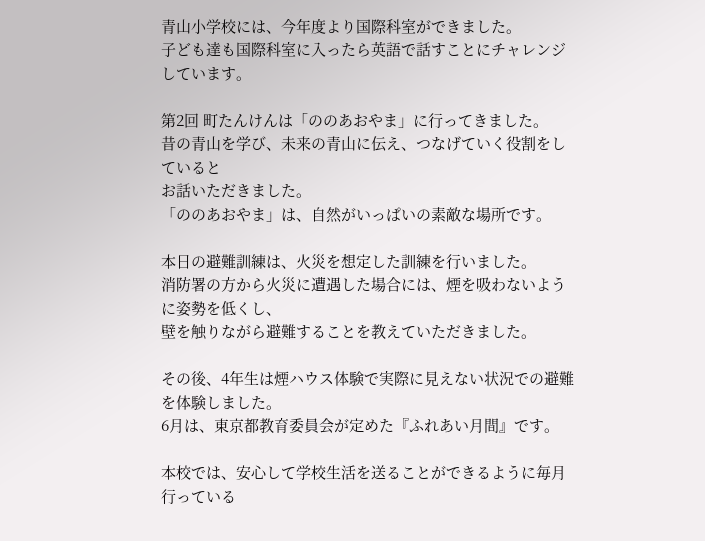青山小学校には、今年度より国際科室ができました。
子ども達も国際科室に入ったら英語で話すことにチャレンジしています。

第2回 町たんけんは「ののあおやま」に行ってきました。
昔の青山を学び、未来の青山に伝え、つなげていく役割をしていると
お話いただきました。
「ののあおやま」は、自然がいっぱいの素敵な場所です。

本日の避難訓練は、火災を想定した訓練を行いました。
消防署の方から火災に遭遇した場合には、煙を吸わないように姿勢を低くし、
壁を触りながら避難することを教えていただきました。

その後、4年生は煙ハウス体験で実際に見えない状況での避難を体験しました。
6月は、東京都教育委員会が定めた『ふれあい月間』です。

本校では、安心して学校生活を送ることができるように毎月行っている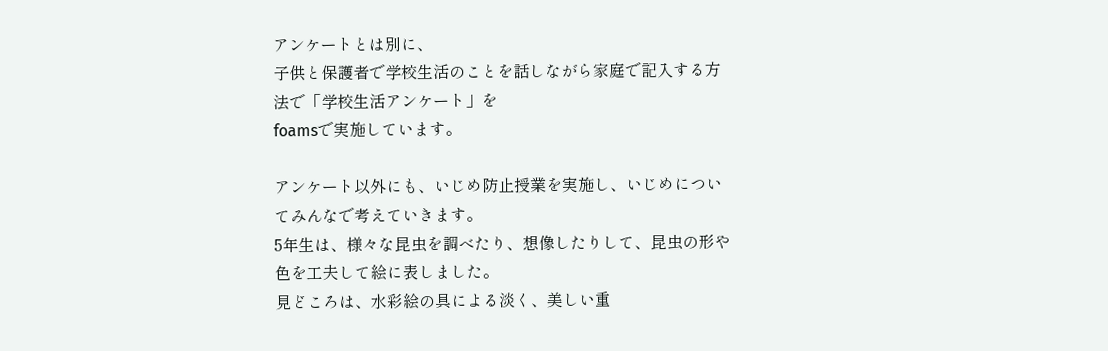アンケートとは別に、
子供と保護者で学校生活のことを話しながら家庭で記入する方法で「学校生活アンケート」を
foamsで実施しています。

アンケート以外にも、いじめ防止授業を実施し、いじめについてみんなで考えていきます。
5年生は、様々な昆虫を調べたり、想像したりして、昆虫の形や色を工夫して絵に表しました。
見どころは、水彩絵の具による淡く、美しい重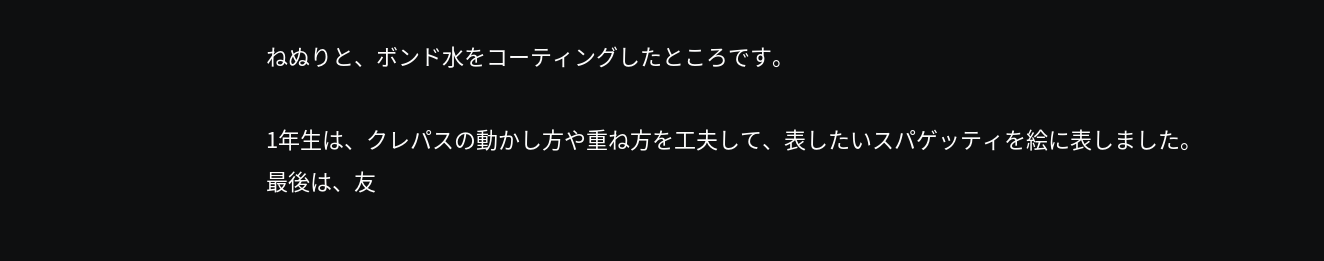ねぬりと、ボンド水をコーティングしたところです。

1年生は、クレパスの動かし方や重ね方を工夫して、表したいスパゲッティを絵に表しました。
最後は、友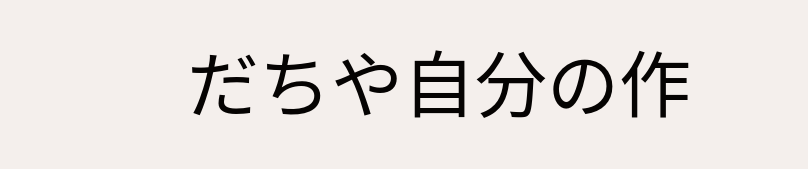だちや自分の作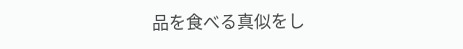品を食べる真似をし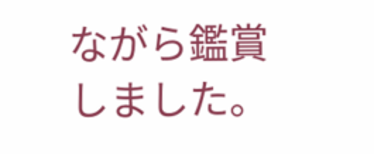ながら鑑賞しました。